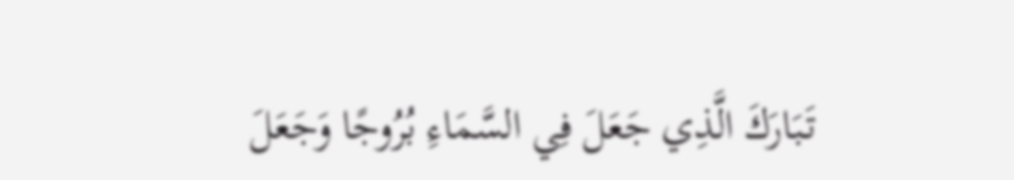تَبَارَكَ الَّذِي جَعَلَ فِي السَّمَاءِ بُرُوجًا وَجَعَلَ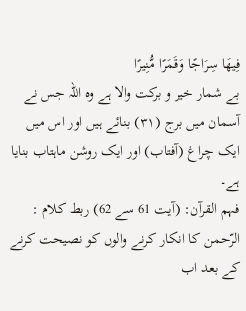فِيهَا سِرَاجًا وَقَمَرًا مُّنِيرًا
بے شمار خیر و برکت والا ہے وہ اللہ جس نے آسمان میں برج (٣١) بنائے ہیں اور اس میں ایک چراغ (آفتاب) اور ایک روشن ماہتاب بنایا ہے۔
فہم القرآن: (آیت 61 سے 62) ربط کلام : الرّحمن کا انکار کرنے والوں کو نصیحت کرنے کے بعد اب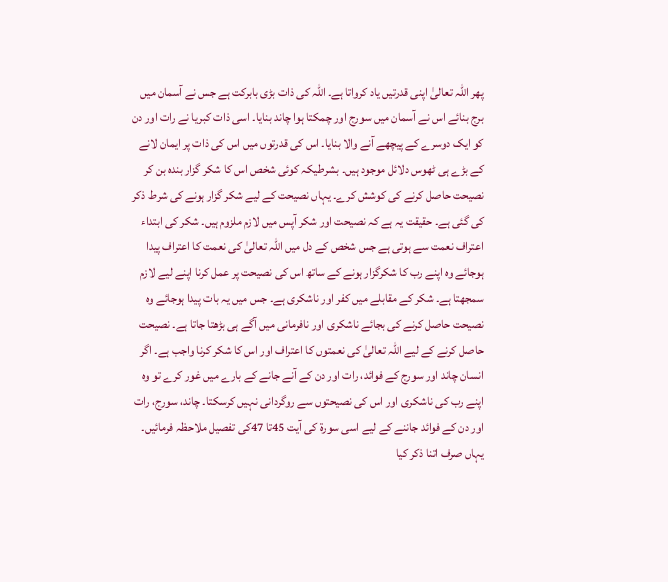پھر اللہ تعالیٰ اپنی قدرتیں یاد کرواتا ہے۔ اللہ کی ذات بڑی بابرکت ہے جس نے آسمان میں برج بنائے اس نے آسمان میں سورج اور چمکتا ہوا چاند بنایا۔ اسی ذات کبریا نے رات اور دن کو ایک دوسرے کے پیچھے آنے والا بنایا۔ اس کی قدرتوں میں اس کی ذات پر ایمان لانے کے بڑے ہی ٹھوس دلائل موجود ہیں۔ بشرطیکہ کوئی شخص اس کا شکر گزار بندہ بن کر نصیحت حاصل کرنے کی کوشش کرے۔ یہاں نصیحت کے لیے شکر گزار ہونے کی شرط ذکر کی گئی ہے۔ حقیقت یہ ہے کہ نصیحت اور شکر آپس میں لازم ملزوم ہیں۔ شکر کی ابتداء اعتراف نعمت سے ہوتی ہے جس شخص کے دل میں اللہ تعالیٰ کی نعمت کا اعتراف پیدا ہوجائے وہ اپنے رب کا شکرگزار ہونے کے ساتھ اس کی نصیحت پر عمل کرنا اپنے لیے لازم سمجھتا ہے۔ شکر کے مقابلے میں کفر اور ناشکری ہے۔ جس میں یہ بات پیدا ہوجائے وہ نصیحت حاصل کرنے کی بجائے ناشکری اور نافرمانی میں آگے ہی بڑھتا جاتا ہے۔ نصیحت حاصل کرنے کے لیے اللہ تعالیٰ کی نعمتوں کا اعتراف اور اس کا شکر کرنا واجب ہے۔ اگر انسان چاند اور سورج کے فوائد، رات اور دن کے آنے جانے کے بارے میں غور کرے تو وہ اپنے رب کی ناشکری اور اس کی نصیحتوں سے روگردانی نہیں کرسکتا۔ چاند، سورج، رات اور دن کے فوائد جاننے کے لیے اسی سورۃ کی آیت 45تا 47کی تفصیل ملاحظہ فرمائیں۔ یہاں صرف اتنا ذکر کیا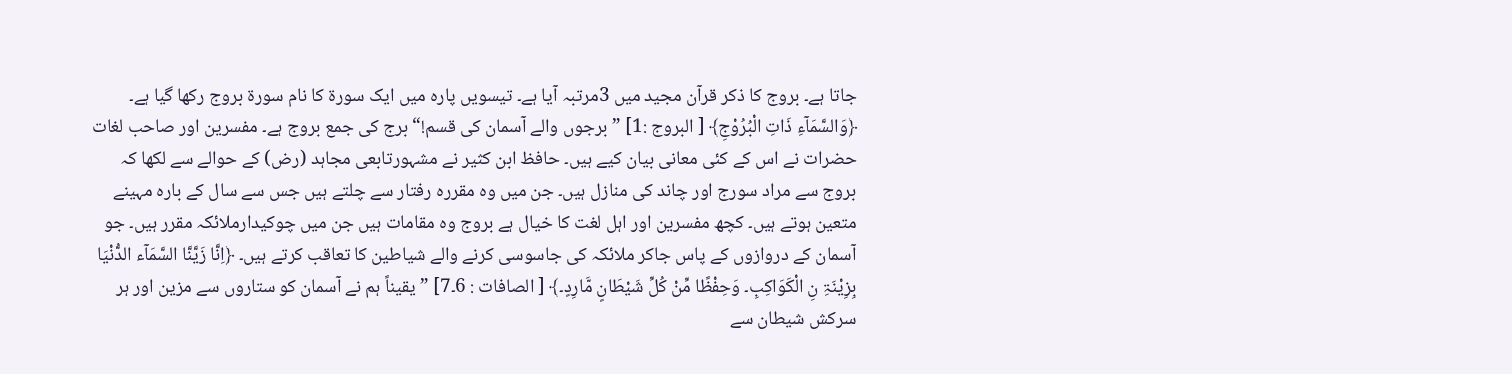جاتا ہے۔ بروج کا ذکر قرآن مجید میں 3مرتبہ آیا ہے۔ تیسویں پارہ میں ایک سورۃ کا نام سورۃ بروج رکھا گیا ہے۔ ﴿وَالسَّمَآءِ ذَاتِ الْبُرُوْجِ﴾ [ البروج :1] ” برجوں والے آسمان کی قسم!“ برج کی جمع بروج ہے۔ مفسرین اور صاحب لغات حضرات نے اس کے کئی معانی بیان کیے ہیں۔ حافظ ابن کثیر نے مشہورتابعی مجاہد (رض) کے حوالے سے لکھا کہ بروج سے مراد سورج اور چاند کی منازل ہیں۔ جن میں وہ مقررہ رفتار سے چلتے ہیں جس سے سال کے بارہ مہینے متعین ہوتے ہیں۔ کچھ مفسرین اور اہل لغت کا خیال ہے بروج وہ مقامات ہیں جن میں چوکیدارملائکہ مقرر ہیں۔ جو آسمان کے دروازوں کے پاس جاکر ملائکہ کی جاسوسی کرنے والے شیاطین کا تعاقب کرتے ہیں۔ ﴿اِنَّا زَیَّنَّا السَّمَآء الدُّنْیَا بِزِیْنَۃِ نِ الْکَوَاکِبِ۔ وَحِفْظًا مِّنْ کُلِّ شَیْطَانٍ مَّارِدٍ۔﴾ [ الصافات : 6۔7] ” یقیناً ہم نے آسمان کو ستاروں سے مزین اور ہر سرکش شیطان سے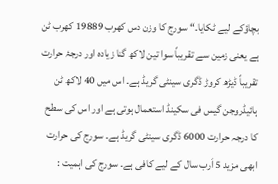بچاؤکے لیے ٹکایا۔“ سورج کا وزن دس کھرب 19889 کھرب ٹن ہے یعنی زمین سے تقریباً سوا تین لاکھ گنا زیادہ اور درجۂ حرارت تقریباً ڈیڑھ کروڑ ڈگری سینٹی گریڈ ہے۔ اس میں 40 لاکھ ٹن ہائیڈروجن گیس فی سکینڈ استعمال ہوتی ہے اور اس کی سطح کا درجہ حرارت 6000 ڈگری سینٹی گریڈ ہے۔ سورج کی حرارت ابھی مزید 5 اَرب سال کے لیے کافی ہے۔ سورج کی اہمیت :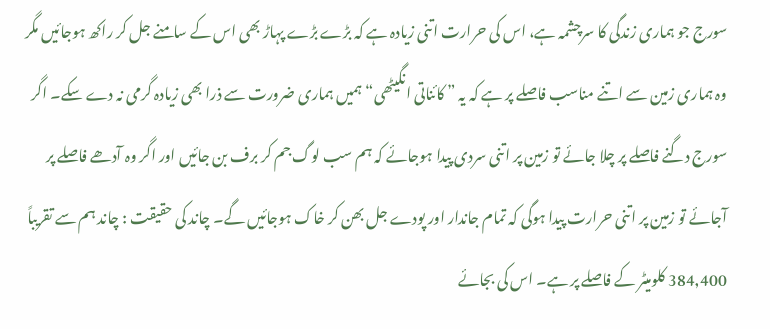سورج جو ہماری زندگی کا سرچشمہ ہے، اس کی حرارت اتنی زیادہ ہے کہ بڑے بڑے پہاڑ بھی اس کے سامنے جل کر راکھ ہوجائیں مگر وہ ہماری زمین سے اتنے مناسب فاصلے پر ہے کہ یہ ” کائناتی انگیٹھی“ ہمیں ہماری ضرورت سے ذرا بھی زیادہ گرمی نہ دے سکے۔ اگر سورج دگنے فاصلے پر چلا جائے تو زمین پر اتنی سردی پیدا ہوجائے کہ ہم سب لوگ جم کر برف بن جائیں اور اگر وہ آدھے فاصلے پر آجائے تو زمین پر اتنی حرارت پیدا ہوگی کہ تمام جاندار اور پودے جل بھن کر خاک ہوجائیں گے۔ چاند کی حقیقت : چاند ہم سے تقریباً 384,400 کلومیٹر کے فاصلے پر ہے۔ اس کی بجائے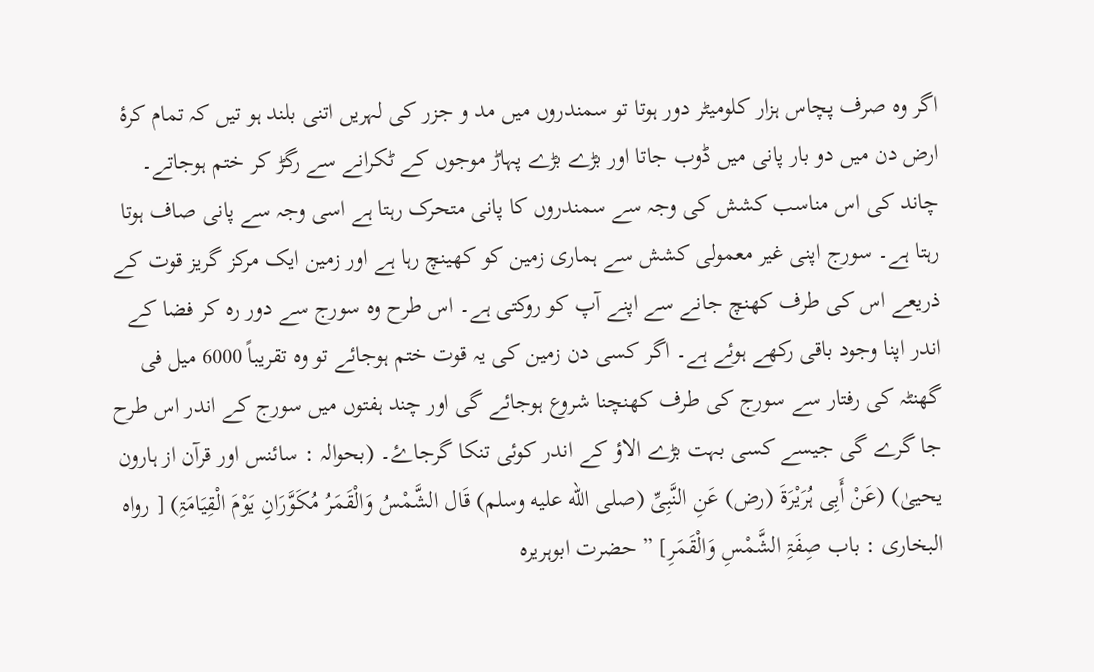اگر وہ صرف پچاس ہزار کلومیٹر دور ہوتا تو سمندروں میں مد و جزر کی لہریں اتنی بلند ہو تیں کہ تمام کرۂ ارض دن میں دو بار پانی میں ڈوب جاتا اور بڑے بڑے پہاڑ موجوں کے ٹکرانے سے رگڑ کر ختم ہوجاتے۔ چاند کی اس مناسب کشش کی وجہ سے سمندروں کا پانی متحرک رہتا ہے اسی وجہ سے پانی صاف ہوتا رہتا ہے۔ سورج اپنی غیر معمولی کشش سے ہماری زمین کو کھینچ رہا ہے اور زمین ایک مرکز گریز قوت کے ذریعے اس کی طرف کھنچ جانے سے اپنے آپ کو روکتی ہے۔ اس طرح وہ سورج سے دور رہ کر فضا کے اندر اپنا وجود باقی رکھے ہوئے ہے۔ اگر کسی دن زمین کی یہ قوت ختم ہوجائے تو وہ تقریباً 6000 میل فی گھنٹہ کی رفتار سے سورج کی طرف کھنچنا شروع ہوجائے گی اور چند ہفتوں میں سورج کے اندر اس طرح جا گرے گی جیسے کسی بہت بڑے الاؤ کے اندر کوئی تنکا گرجاۓ۔ (بحوالہ : سائنس اور قرآن از ہارون یحییٰ) (عَنْ أَبِی ہُرَیْرَۃَ (رض) عَنِ النَّبِیِّ (صلى الله عليه وسلم) قَال الشَّمْسُ وَالْقَمَرُ مُکَوَّرَانِ یَوْمَ الْقِیَامَۃِ) [ رواہ البخاری : باب صِفَۃِ الشَّمْسِ وَالْقَمَرِ] ” حضرت ابوہریرہ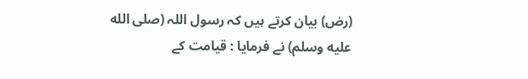(رض) بیان کرتے ہیں کہ رسول اللہ (صلى الله عليه وسلم) نے فرمایا : قیامت کے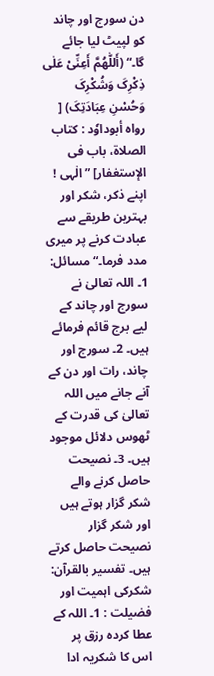دن سورج اور چاند کو لپیٹ لیا جائے گا۔“ (أَللّٰھُمَّ أَعِنِّیْ عَلٰی ذِکْرِکَ وَشُکْرِکَ وَحُسْنِ عِبَادَتِکَ) [ رواہ أبوداوٗد : کتاب الصلاۃ، باب فی الإستغفار] ” الٰہی ! اپنے ذکر، شکر اور بہترین طریقے سے عبادت کرنے پر میری مدد فرما۔“ مسائل: 1۔ اللہ تعالیٰ نے سورج اور چاند کے لیے برج قائم فرمائے ہیں۔ 2۔ سورج اور چاند، رات اور دن کے آنے جانے میں اللہ تعالیٰ کی قدرت کے ٹھوس دلائل موجود ہیں۔ 3۔ نصیحت حاصل کرنے والے شکر گزار ہوتے ہیں اور شکر گزار نصیحت حاصل کرتے ہیں۔ تفسیر بالقرآن: شکرکی اہمیت اور فضیلت : 1۔ اللہ کے عطا کردہ رزق پر اس کا شکریہ ادا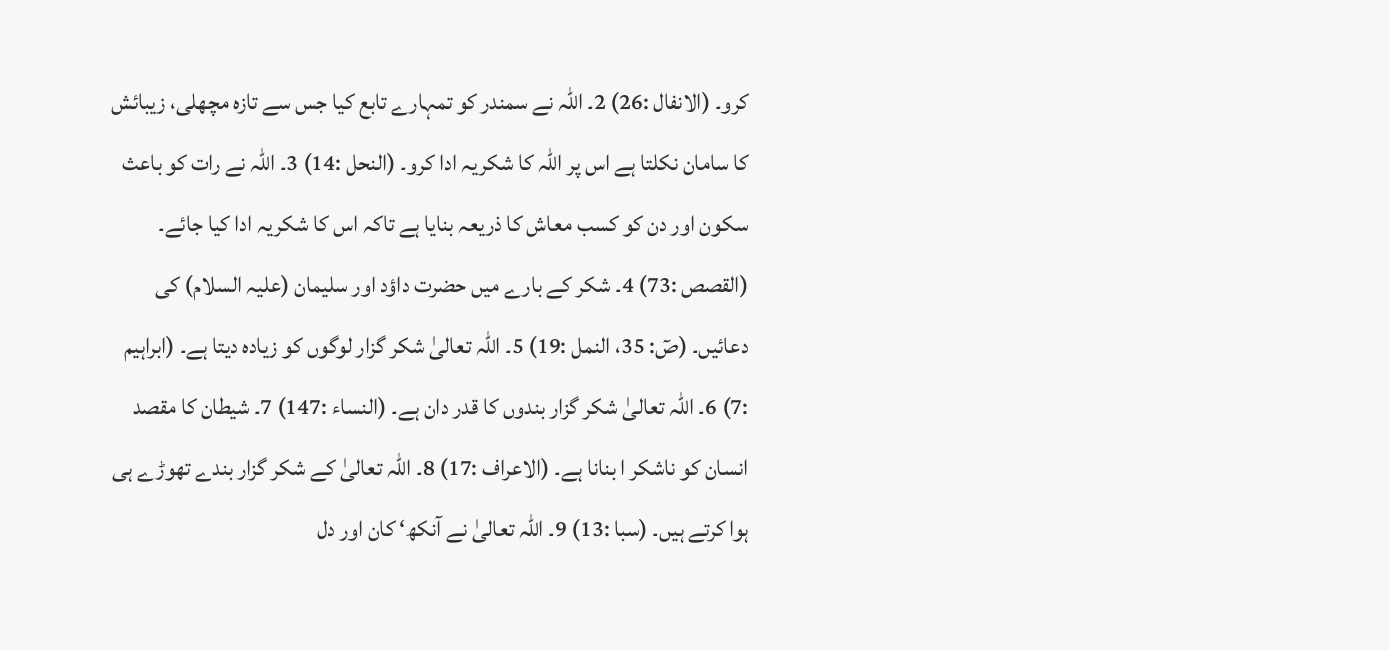کرو۔ (الانفال :26) 2۔ اللہ نے سمندر کو تمہارے تابع کیا جس سے تازہ مچھلی، زیبائش کا سامان نکلتا ہے اس پر اللہ کا شکریہ ادا کرو۔ (النحل :14) 3۔ اللہ نے رات کو باعث سکون اور دن کو کسب معاش کا ذریعہ بنایا ہے تاکہ اس کا شکریہ ادا کیا جائے۔ (القصص :73) 4۔ شکر کے بارے میں حضرت داؤد اور سلیمان (علیہ السلام) کی دعائیں۔ (صٓ: 35، النمل :19) 5۔ اللہ تعالیٰ شکر گزار لوگوں کو زیادہ دیتا ہے۔ (ابراہیم :7) 6۔ اللہ تعالیٰ شکر گزار بندوں کا قدر دان ہے۔ (النساء :147) 7۔ شیطان کا مقصد انسان کو ناشکر ا بنانا ہے۔ (الاعراف :17) 8۔ اللہ تعالیٰ کے شکر گزار بندے تھوڑے ہی ہوا کرتے ہیں۔ (سبا :13) 9۔ اللہ تعالیٰ نے آنکھ‘ کان اور دل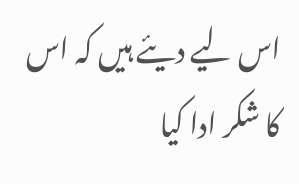اس لیے دیئے ہیں کہ اس کا شکر ادا کیا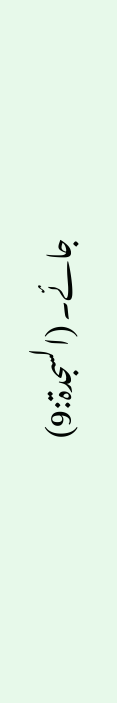جائے۔ (السجدۃ:9)